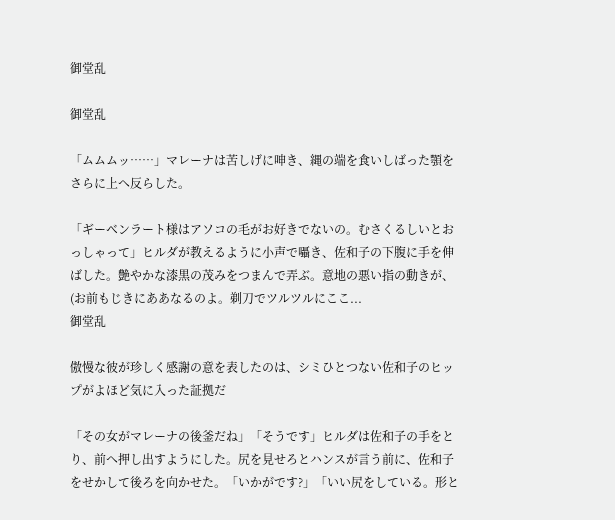御堂乱

御堂乱

「ムムムッ……」マレーナは苦しげに呻き、縄の端を食いしばった顎をさらに上へ反らした。

「ギーベンラート様はアソコの毛がお好きでないの。むさくるしいとおっしゃって」ヒルダが教えるように小声で囁き、佐和子の下腹に手を伸ばした。艶やかな漆黒の茂みをつまんで弄ぶ。意地の悪い指の動きが、(お前もじきにああなるのよ。剃刀でツルツルにここ...
御堂乱

傲慢な彼が珍しく感謝の意を表したのは、シミひとつない佐和子のヒップがよほど気に入った証拠だ

「その女がマレーナの後釜だね」「そうです」ヒルダは佐和子の手をとり、前へ押し出すようにした。尻を見せろとハンスが言う前に、佐和子をせかして後ろを向かせた。「いかがです?」「いい尻をしている。形と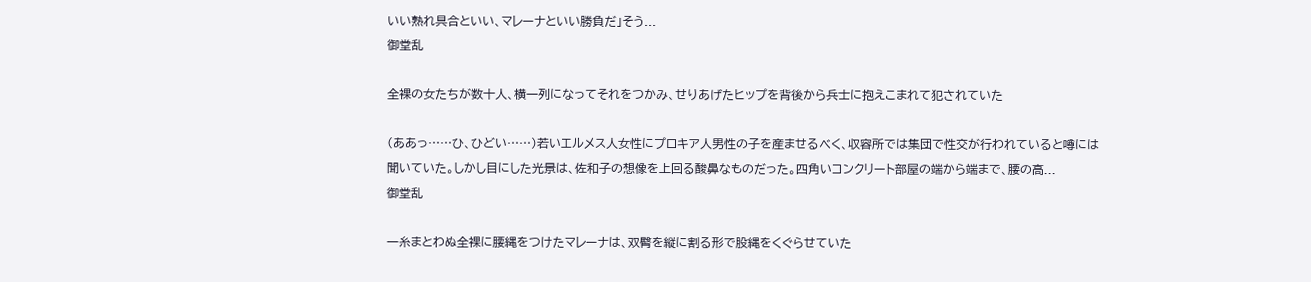いい熟れ具合といい、マレーナといい勝負だ」そう...
御堂乱

全裸の女たちが数十人、横一列になってそれをつかみ、せりあげたヒップを背後から兵士に抱えこまれて犯されていた

(ああっ……ひ、ひどい……)若いエルメス人女性にプロキア人男性の子を産ませるべく、収容所では集団で性交が行われていると噂には聞いていた。しかし目にした光景は、佐和子の想像を上回る酸鼻なものだった。四角いコンクリート部屋の端から端まで、腰の高...
御堂乱

一糸まとわぬ全裸に腰縄をつけたマレーナは、双臀を縦に割る形で股縄をくぐらせていた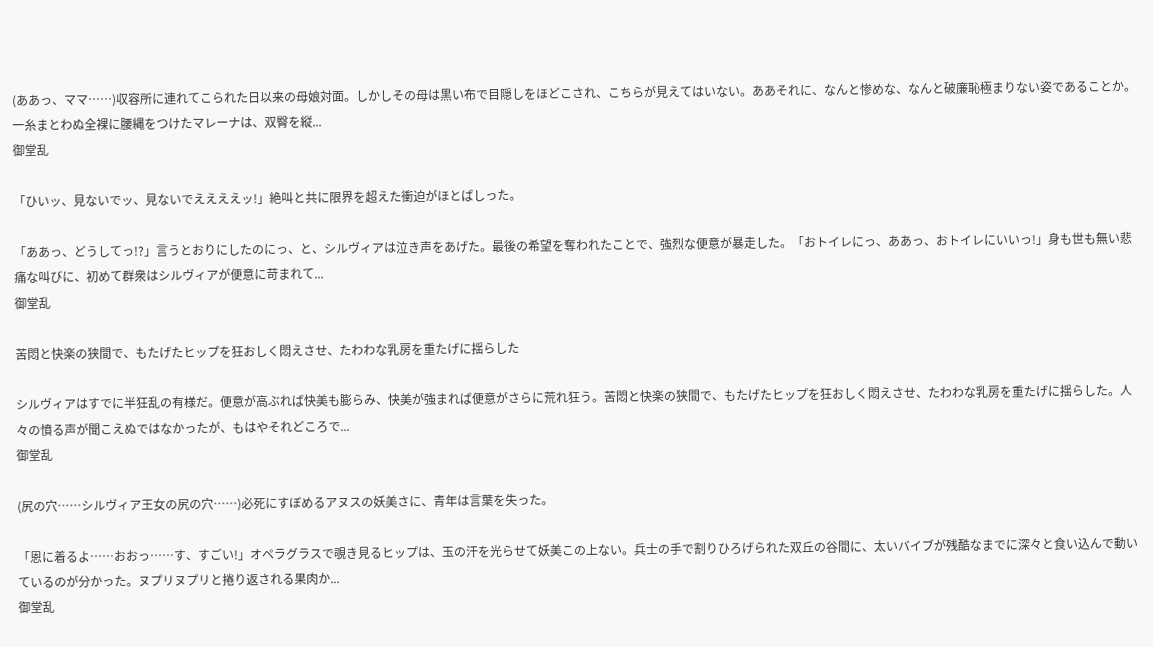(ああっ、ママ……)収容所に連れてこられた日以来の母娘対面。しかしその母は黒い布で目隠しをほどこされ、こちらが見えてはいない。ああそれに、なんと惨めな、なんと破廉恥極まりない姿であることか。一糸まとわぬ全裸に腰縄をつけたマレーナは、双臀を縦...
御堂乱

「ひいッ、見ないでッ、見ないでええええッ!」絶叫と共に限界を超えた衝迫がほとばしった。

「ああっ、どうしてっ!?」言うとおりにしたのにっ、と、シルヴィアは泣き声をあげた。最後の希望を奪われたことで、強烈な便意が暴走した。「おトイレにっ、ああっ、おトイレにいいっ!」身も世も無い悲痛な叫びに、初めて群衆はシルヴィアが便意に苛まれて...
御堂乱

苦悶と快楽の狭間で、もたげたヒップを狂おしく悶えさせ、たわわな乳房を重たげに揺らした

シルヴィアはすでに半狂乱の有様だ。便意が高ぶれば快美も膨らみ、快美が強まれば便意がさらに荒れ狂う。苦悶と快楽の狭間で、もたげたヒップを狂おしく悶えさせ、たわわな乳房を重たげに揺らした。人々の憤る声が聞こえぬではなかったが、もはやそれどころで...
御堂乱

(尻の穴……シルヴィア王女の尻の穴……)必死にすぼめるアヌスの妖美さに、青年は言葉を失った。

「恩に着るよ……おおっ……す、すごい!」オペラグラスで覗き見るヒップは、玉の汗を光らせて妖美この上ない。兵士の手で割りひろげられた双丘の谷間に、太いバイブが残酷なまでに深々と食い込んで動いているのが分かった。ヌプリヌプリと捲り返される果肉か...
御堂乱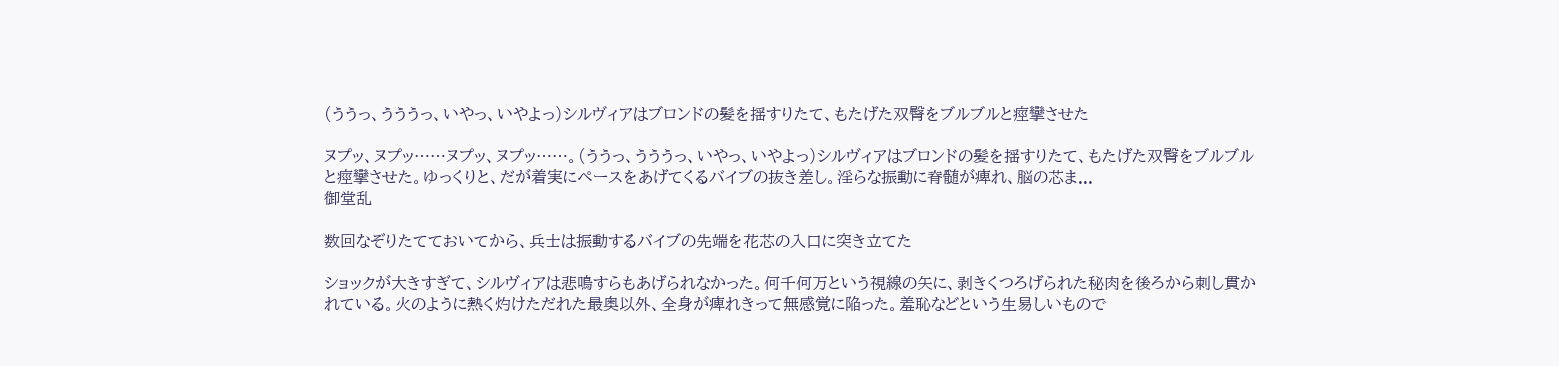(ううっ、うううっ、いやっ、いやよっ)シルヴィアはブロンドの髪を揺すりたて、もたげた双臀をブルブルと痙攣させた

ヌプッ、ヌプッ……ヌプッ、ヌプッ……。(ううっ、うううっ、いやっ、いやよっ)シルヴィアはブロンドの髪を揺すりたて、もたげた双臀をブルブルと痙攣させた。ゆっくりと、だが着実にペースをあげてくるバイブの抜き差し。淫らな振動に脊髄が痺れ、脳の芯ま...
御堂乱

数回なぞりたてておいてから、兵士は振動するバイブの先端を花芯の入口に突き立てた

ショックが大きすぎて、シルヴィアは悲鳴すらもあげられなかった。何千何万という視線の矢に、剥きくつろげられた秘肉を後ろから刺し貫かれている。火のように熱く灼けただれた最奥以外、全身が痺れきって無感覚に陥った。羞恥などという生易しいもので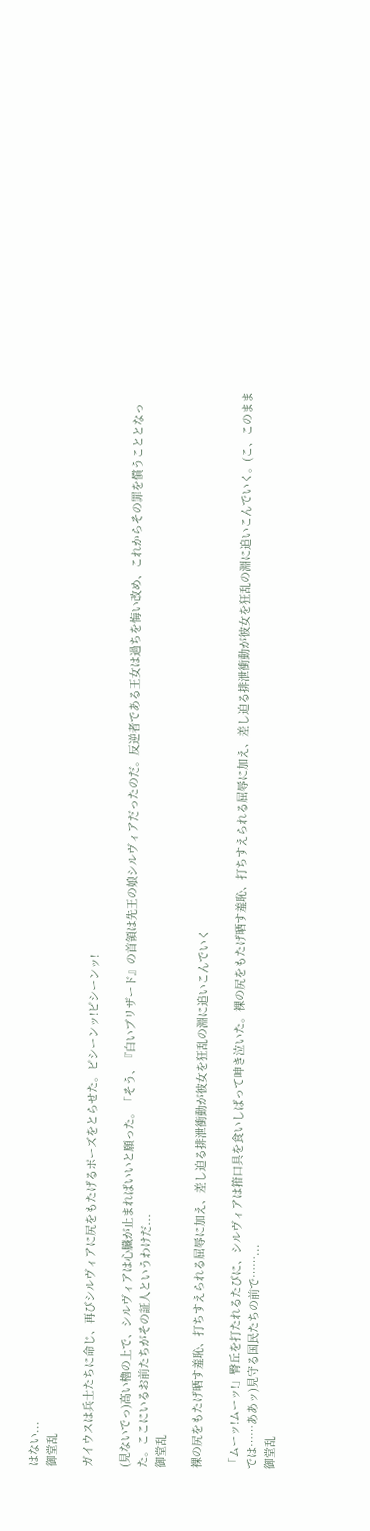はない...
御堂乱

ガイウスは兵士たちに命じ、再びシルヴィアに尻をもたげるポーズをとらせた。ピシーンッ!ピシーンッ!

(見ないでっ)高い櫓の上で、シルヴィアは心臓が止まればいいと願った。「そう、『白いブリザード』の首領は先王の娘シルヴィアだったのだ。反逆者である王女は過ちを悔い改め、これからその罪を償うこととなった。ここにいるお前たちがその証人というわけだ...
御堂乱

裸の尻をもたげ晒す羞恥、打ちすえられる屈辱に加え、差し迫る排泄衝動が彼女を狂乱の淵に追いこんでいく

「ムーッ!ムーッ!」臀丘を打たれるたびに、シルヴィアは箝口具を食いしばって呻き泣いた。裸の尻をもたげ晒す羞恥、打ちすえられる屈辱に加え、差し迫る排泄衝動が彼女を狂乱の淵に追いこんでいく。(こ、このままでは……ああッ)見守る国民たちの前で……...
御堂乱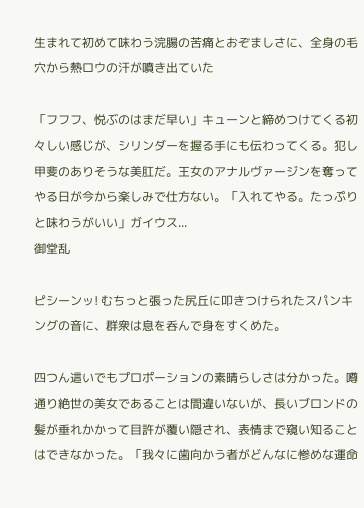生まれて初めて味わう浣腸の苦痛とおぞましさに、全身の毛穴から熱ロウの汗が噴き出ていた

「フフフ、悦ぶのはまだ早い」キューンと締めつけてくる初々しい感じが、シリンダーを握る手にも伝わってくる。犯し甲斐のありそうな美肛だ。王女のアナルヴァージンを奪ってやる日が今から楽しみで仕方ない。「入れてやる。たっぷりと味わうがいい」ガイウス...
御堂乱

ピシーンッ! むちっと張った尻丘に叩きつけられたスパンキングの音に、群衆は息を呑んで身をすくめた。

四つん這いでもプロポーションの素晴らしさは分かった。噂通り絶世の美女であることは間違いないが、長いブロンドの髪が垂れかかって目許が覆い隠され、表情まで窺い知ることはできなかった。「我々に歯向かう者がどんなに惨めな運命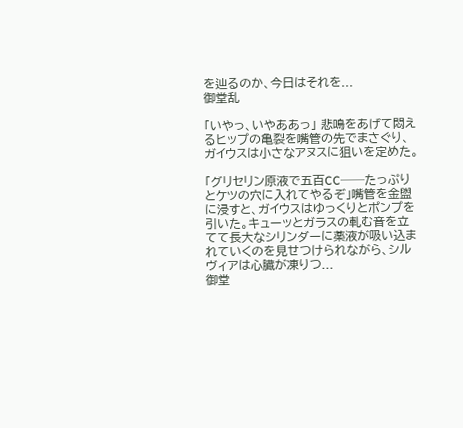を辿るのか、今日はそれを...
御堂乱

「いやっ、いやああっ」 悲鳴をあげて悶えるヒップの亀裂を嘴管の先でまさぐり、ガイウスは小さなアヌスに狙いを定めた。

「グリセリン原液で五百CC──たっぷりとケツの穴に入れてやるぞ」嘴管を金盥に浸すと、ガイウスはゆっくりとポンプを引いた。キューッとガラスの軋む音を立てて長大なシリンダーに薬液が吸い込まれていくのを見せつけられながら、シルヴィアは心臓が凍りつ...
御堂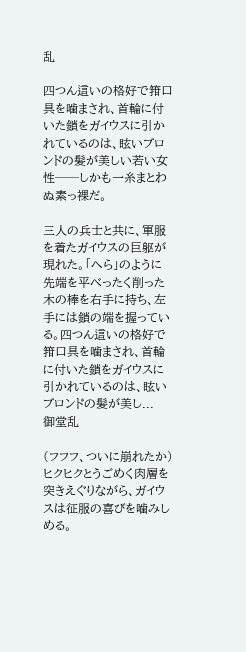乱

四つん這いの格好で箝口具を噛まされ、首輪に付いた鎖をガイウスに引かれているのは、眩いブロンドの髪が美しい若い女性──しかも一糸まとわぬ素っ裸だ。

三人の兵士と共に、軍服を着たガイウスの巨躯が現れた。「へら」のように先端を平べったく削った木の棒を右手に持ち、左手には鎖の端を握っている。四つん這いの格好で箝口具を噛まされ、首輪に付いた鎖をガイウスに引かれているのは、眩いブロンドの髪が美し...
御堂乱

(フフフ、ついに崩れたか) ヒクヒクとうごめく肉層を突きえぐりながら、ガイウスは征服の喜びを噛みしめる。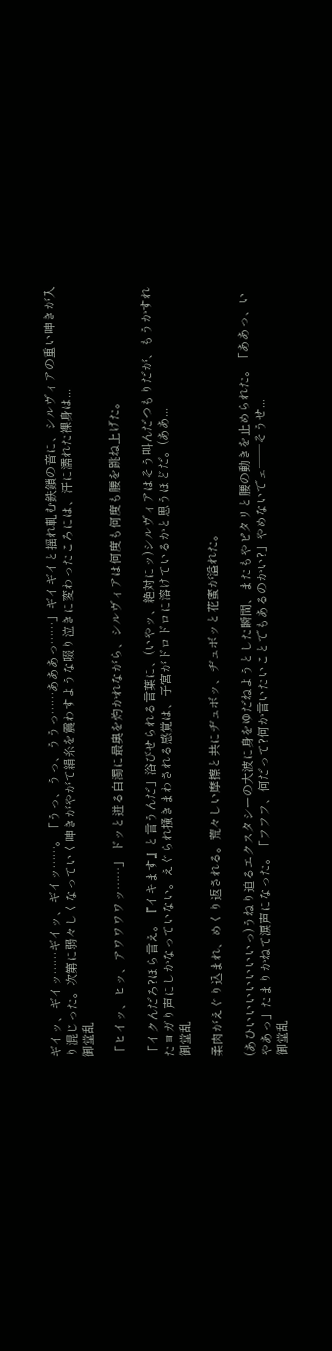ギイッ、ギイッ……ギイッ、ギイッ……。「うっ、うっ、ううっ……あああっ……」ギイギイと揺れ軋む鉄鎖の音に、シルヴィアの重い呻きが入り混じった。次第に弱々しくなっていく呻きがやがて絹糸を震わすような啜り泣きに変わったころには、汗に濡れた裸身は...
御堂乱

「ヒイッ、ヒッ、アワワワワッ……」 ドッと迸る白濁に最奥を灼かれながら、シルヴィアは何度も何度も腰を跳ね上げた。

「イクんだろ?ほら言え。『イキます』と言うんだ」浴びせられる言葉に、(いやッ、絶対にッ)シルヴィアはそう叫んだつもりだが、もうかすれたヨガり声にしかなっていない。えぐられ掻きまわされる感覚は、子宮がドロドロに溶けているかと思うほどだ。(ああ...
御堂乱

柔肉がえぐり込まれ、めくり返される。荒々しい摩擦と共にヂュボッ、ヂュボッと花蜜が溢れた。

(あひいいいいいいいっ)うねり迫るエクスタシーの大波に身をゆだねようとした瞬間、またもやピタリと腰の動きを止められた。「ああっ、いやあっ」たまりかねて涙声になった。「フフフ、何だって?何か言いたいことでもあるのかい?」やめないでェ──そうせ...
御堂乱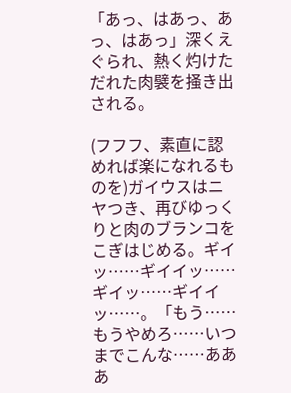「あっ、はあっ、あっ、はあっ」深くえぐられ、熱く灼けただれた肉襞を掻き出される。

(フフフ、素直に認めれば楽になれるものを)ガイウスはニヤつき、再びゆっくりと肉のブランコをこぎはじめる。ギイッ……ギイイッ……ギイッ……ギイイッ……。「もう……もうやめろ……いつまでこんな……あああ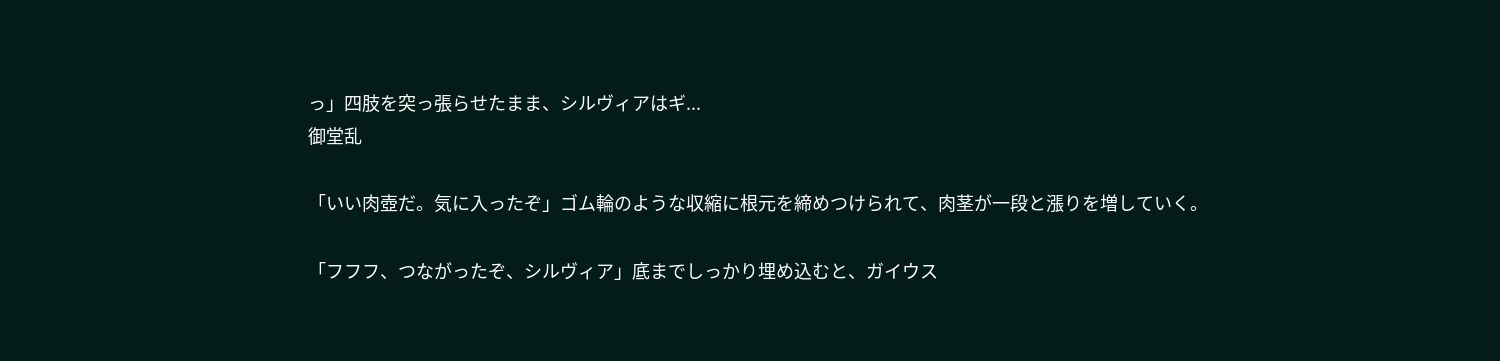っ」四肢を突っ張らせたまま、シルヴィアはギ...
御堂乱

「いい肉壺だ。気に入ったぞ」ゴム輪のような収縮に根元を締めつけられて、肉茎が一段と漲りを増していく。

「フフフ、つながったぞ、シルヴィア」底までしっかり埋め込むと、ガイウス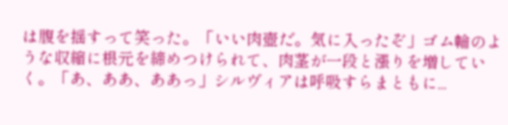は腹を揺すって笑った。「いい肉壺だ。気に入ったぞ」ゴム輪のような収縮に根元を締めつけられて、肉茎が一段と漲りを増していく。「あ、ああ、ああっ」シルヴィアは呼吸すらまともに...